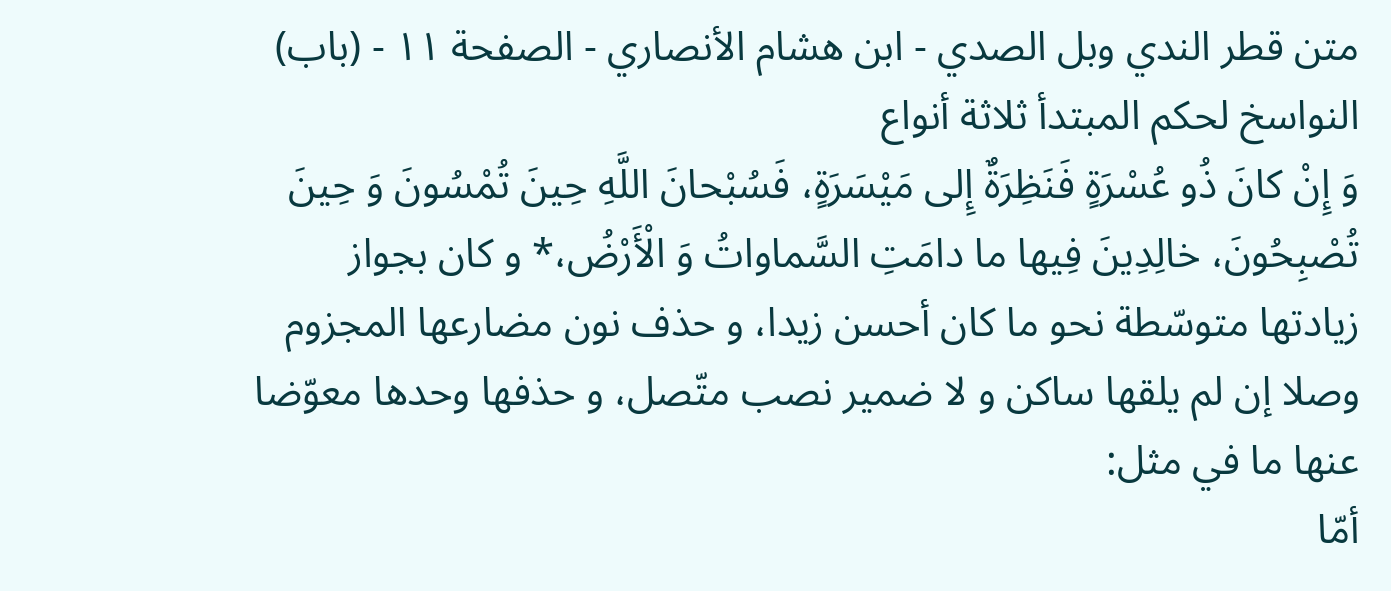متن قطر الندي وبل الصدي - ابن هشام الأنصاري - الصفحة ١١ - (باب) النواسخ لحكم المبتدأ ثلاثة أنواع
وَ إِنْ كانَ ذُو عُسْرَةٍ فَنَظِرَةٌ إِلى مَيْسَرَةٍ، فَسُبْحانَ اللَّهِ حِينَ تُمْسُونَ وَ حِينَ تُصْبِحُونَ، خالِدِينَ فِيها ما دامَتِ السَّماواتُ وَ الْأَرْضُ،* و كان بجواز زيادتها متوسّطة نحو ما كان أحسن زيدا، و حذف نون مضارعها المجزوم وصلا إن لم يلقها ساكن و لا ضمير نصب متّصل، و حذفها وحدها معوّضا عنها ما في مثل:
أمّا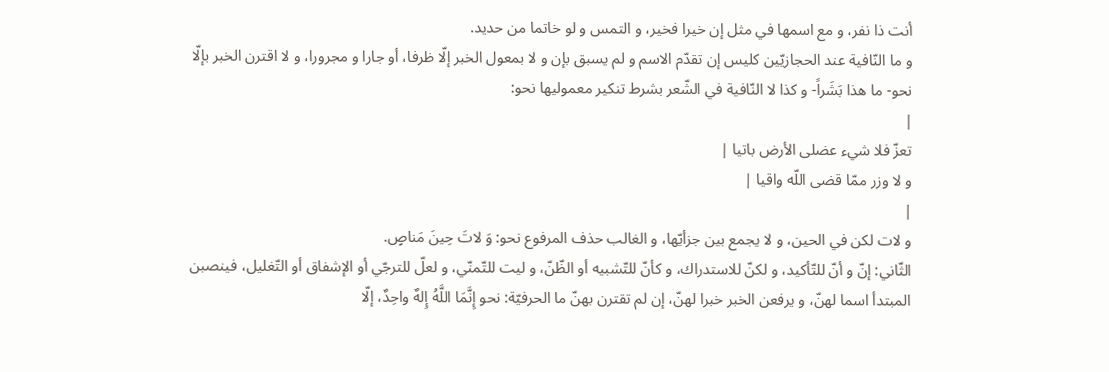أنت ذا نفر، و مع اسمها في مثل إن خيرا فخير، و التمس و لو خاتما من حديد.
و ما النّافية عند الحجازيّين كليس إن تقدّم الاسم و لم يسبق بإن و لا بمعول الخبر إلّا ظرفا، أو جارا و مجرورا، و لا اقترن الخبر بإلّا نحو- ما هذا بَشَراً- و كذا لا النّافية في الشّعر بشرط تنكير معموليها نحو:
|
تعزّ فلا شيء عضلى الأرض باتيا |
و لا وزر ممّا قضى اللّه واقيا |
|
و لات لكن في الحين، و لا يجمع بين جزأيّها، و الغالب حذف المرفوع نحو: وَ لاتَ حِينَ مَناصٍ.
الثّاني: إنّ و أنّ للتّأكيد، و لكنّ للاستدراك، و كأنّ للتّشبيه أو الظّنّ، و ليت للتّمنّي، و لعلّ للترجّي أو الإشفاق أو التّغليل، فينصبن المبتدأ اسما لهنّ، و يرفعن الخبر خبرا لهنّ، إن لم تقترن بهنّ ما الحرفيّة: نحو إِنَّمَا اللَّهُ إِلهٌ واحِدٌ، إلّا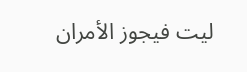ليت فيجوز الأمران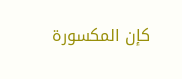كإن المكسورة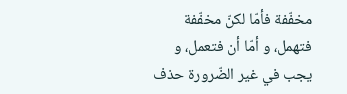مخفّفة فأمّا لكنّ مخفّفة فتهمل، و أمّا أن فتعمل، و يجب في غير الضّرورة حذف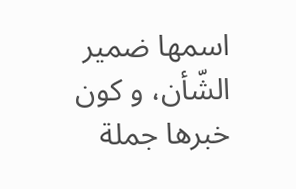اسمها ضمير الشّأن، و كون خبرها جملة